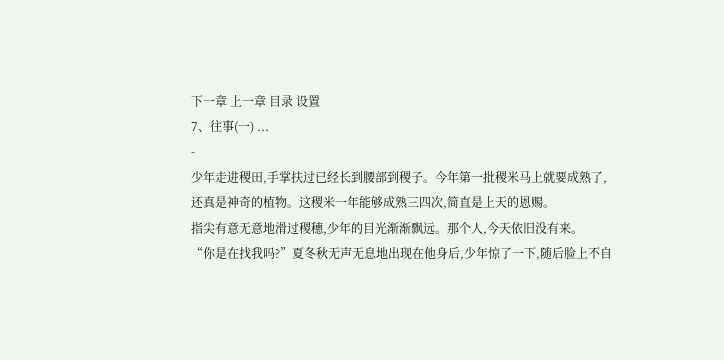下一章 上一章 目录 设置
7、往事(一) ...
-
少年走进稷田,手掌扶过已经长到腰部到稷子。今年第一批稷米马上就要成熟了,还真是神奇的植物。这稷米一年能够成熟三四次,简直是上天的恩赐。
指尖有意无意地滑过稷穗,少年的目光渐渐飘远。那个人,今天依旧没有来。
“你是在找我吗?”夏冬秋无声无息地出现在他身后,少年惊了一下,随后脸上不自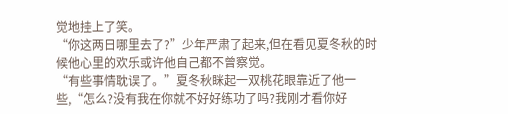觉地挂上了笑。
“你这两日哪里去了?”少年严肃了起来,但在看见夏冬秋的时候他心里的欢乐或许他自己都不曾察觉。
“有些事情耽误了。”夏冬秋眯起一双桃花眼靠近了他一些,“怎么?没有我在你就不好好练功了吗?我刚才看你好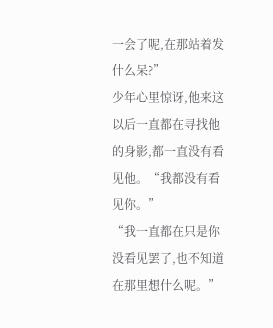一会了呢,在那站着发什么呆?”
少年心里惊讶,他来这以后一直都在寻找他的身影,都一直没有看见他。“我都没有看见你。”
“我一直都在只是你没看见罢了,也不知道在那里想什么呢。”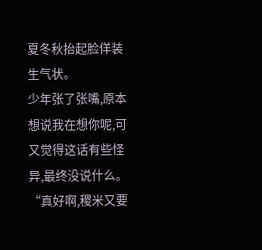夏冬秋抬起脸佯装生气状。
少年张了张嘴,原本想说我在想你呢,可又觉得这话有些怪异,最终没说什么。
“真好啊,稷米又要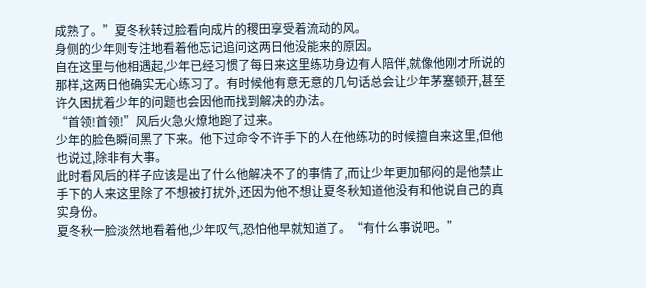成熟了。”夏冬秋转过脸看向成片的稷田享受着流动的风。
身侧的少年则专注地看着他忘记追问这两日他没能来的原因。
自在这里与他相遇起,少年已经习惯了每日来这里练功身边有人陪伴,就像他刚才所说的那样,这两日他确实无心练习了。有时候他有意无意的几句话总会让少年茅塞顿开,甚至许久困扰着少年的问题也会因他而找到解决的办法。
“首领!首领!”风后火急火燎地跑了过来。
少年的脸色瞬间黑了下来。他下过命令不许手下的人在他练功的时候擅自来这里,但他也说过,除非有大事。
此时看风后的样子应该是出了什么他解决不了的事情了,而让少年更加郁闷的是他禁止手下的人来这里除了不想被打扰外,还因为他不想让夏冬秋知道他没有和他说自己的真实身份。
夏冬秋一脸淡然地看着他,少年叹气,恐怕他早就知道了。“有什么事说吧。”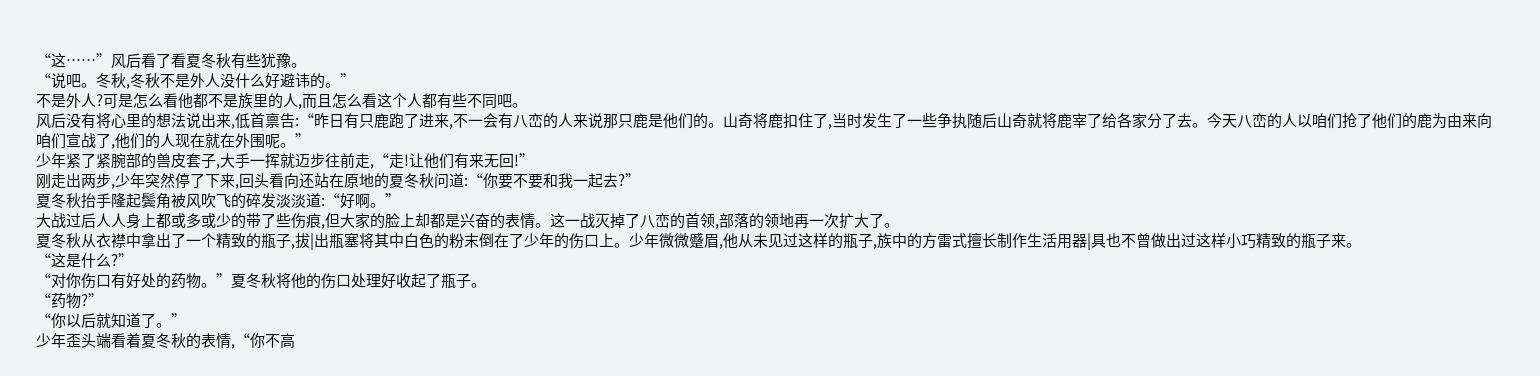“这……”风后看了看夏冬秋有些犹豫。
“说吧。冬秋,冬秋不是外人没什么好避讳的。”
不是外人?可是怎么看他都不是族里的人,而且怎么看这个人都有些不同吧。
风后没有将心里的想法说出来,低首禀告:“昨日有只鹿跑了进来,不一会有八峦的人来说那只鹿是他们的。山奇将鹿扣住了,当时发生了一些争执随后山奇就将鹿宰了给各家分了去。今天八峦的人以咱们抢了他们的鹿为由来向咱们宣战了,他们的人现在就在外围呢。”
少年紧了紧腕部的兽皮套子,大手一挥就迈步往前走,“走!让他们有来无回!”
刚走出两步,少年突然停了下来,回头看向还站在原地的夏冬秋问道:“你要不要和我一起去?”
夏冬秋抬手隆起鬓角被风吹飞的碎发淡淡道:“好啊。”
大战过后人人身上都或多或少的带了些伤痕,但大家的脸上却都是兴奋的表情。这一战灭掉了八峦的首领,部落的领地再一次扩大了。
夏冬秋从衣襟中拿出了一个精致的瓶子,拔|出瓶塞将其中白色的粉末倒在了少年的伤口上。少年微微蹙眉,他从未见过这样的瓶子,族中的方雷式擅长制作生活用器|具也不曾做出过这样小巧精致的瓶子来。
“这是什么?”
“对你伤口有好处的药物。”夏冬秋将他的伤口处理好收起了瓶子。
“药物?”
“你以后就知道了。”
少年歪头端看着夏冬秋的表情,“你不高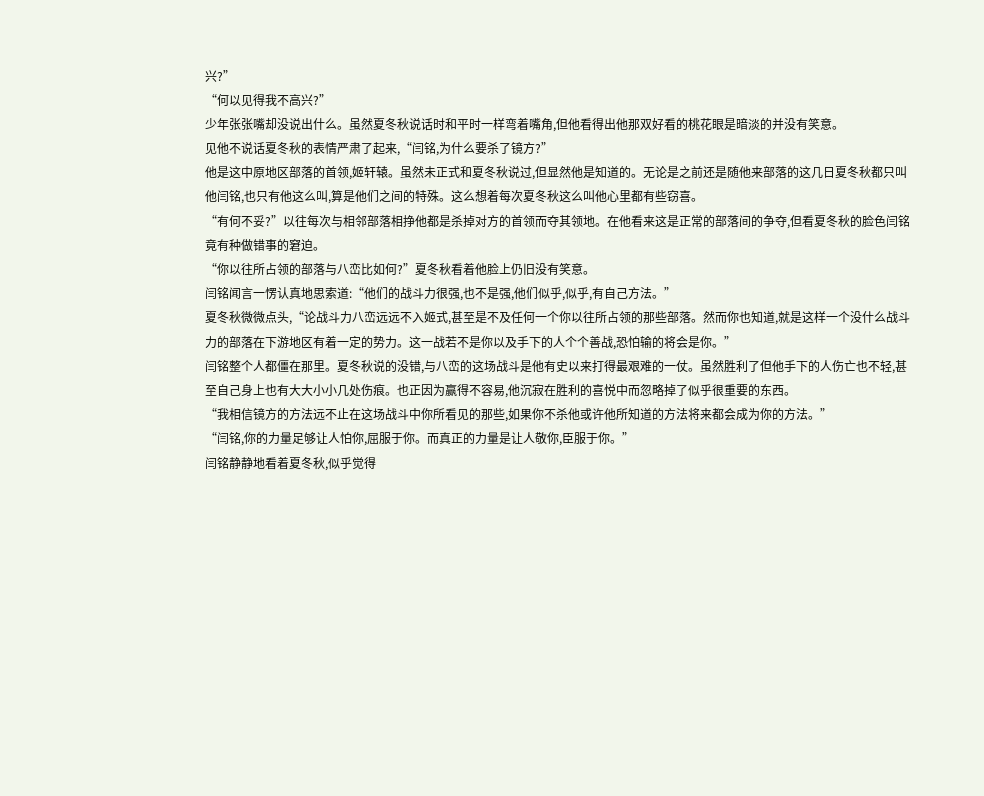兴?”
“何以见得我不高兴?”
少年张张嘴却没说出什么。虽然夏冬秋说话时和平时一样弯着嘴角,但他看得出他那双好看的桃花眼是暗淡的并没有笑意。
见他不说话夏冬秋的表情严肃了起来,“闫铭,为什么要杀了镜方?”
他是这中原地区部落的首领,姬轩辕。虽然未正式和夏冬秋说过,但显然他是知道的。无论是之前还是随他来部落的这几日夏冬秋都只叫他闫铭,也只有他这么叫,算是他们之间的特殊。这么想着每次夏冬秋这么叫他心里都有些窃喜。
“有何不妥?”以往每次与相邻部落相挣他都是杀掉对方的首领而夺其领地。在他看来这是正常的部落间的争夺,但看夏冬秋的脸色闫铭竟有种做错事的窘迫。
“你以往所占领的部落与八峦比如何?”夏冬秋看着他脸上仍旧没有笑意。
闫铭闻言一愣认真地思索道:“他们的战斗力很强,也不是强,他们似乎,似乎,有自己方法。”
夏冬秋微微点头,“论战斗力八峦远远不入姬式,甚至是不及任何一个你以往所占领的那些部落。然而你也知道,就是这样一个没什么战斗力的部落在下游地区有着一定的势力。这一战若不是你以及手下的人个个善战,恐怕输的将会是你。”
闫铭整个人都僵在那里。夏冬秋说的没错,与八峦的这场战斗是他有史以来打得最艰难的一仗。虽然胜利了但他手下的人伤亡也不轻,甚至自己身上也有大大小小几处伤痕。也正因为赢得不容易,他沉寂在胜利的喜悦中而忽略掉了似乎很重要的东西。
“我相信镜方的方法远不止在这场战斗中你所看见的那些,如果你不杀他或许他所知道的方法将来都会成为你的方法。”
“闫铭,你的力量足够让人怕你,屈服于你。而真正的力量是让人敬你,臣服于你。”
闫铭静静地看着夏冬秋,似乎觉得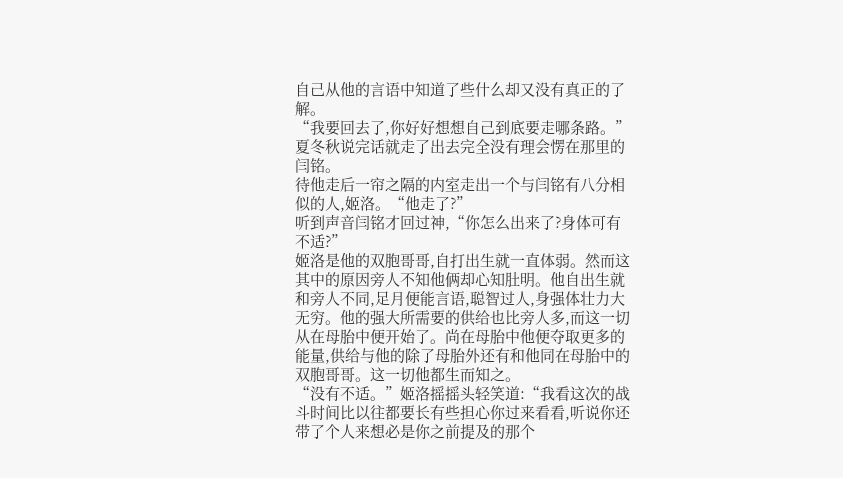自己从他的言语中知道了些什么却又没有真正的了解。
“我要回去了,你好好想想自己到底要走哪条路。”夏冬秋说完话就走了出去完全没有理会愣在那里的闫铭。
待他走后一帘之隔的内室走出一个与闫铭有八分相似的人,姬洛。“他走了?”
听到声音闫铭才回过神,“你怎么出来了?身体可有不适?”
姬洛是他的双胞哥哥,自打出生就一直体弱。然而这其中的原因旁人不知他俩却心知肚明。他自出生就和旁人不同,足月便能言语,聪智过人,身强体壮力大无穷。他的强大所需要的供给也比旁人多,而这一切从在母胎中便开始了。尚在母胎中他便夺取更多的能量,供给与他的除了母胎外还有和他同在母胎中的双胞哥哥。这一切他都生而知之。
“没有不适。”姬洛摇摇头轻笑道:“我看这次的战斗时间比以往都要长有些担心你过来看看,听说你还带了个人来想必是你之前提及的那个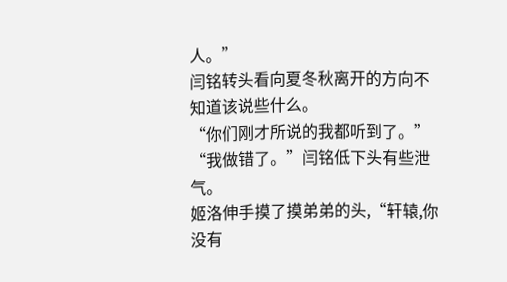人。”
闫铭转头看向夏冬秋离开的方向不知道该说些什么。
“你们刚才所说的我都听到了。”
“我做错了。”闫铭低下头有些泄气。
姬洛伸手摸了摸弟弟的头,“轩辕,你没有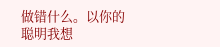做错什么。以你的聪明我想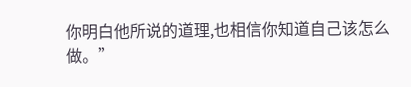你明白他所说的道理,也相信你知道自己该怎么做。”